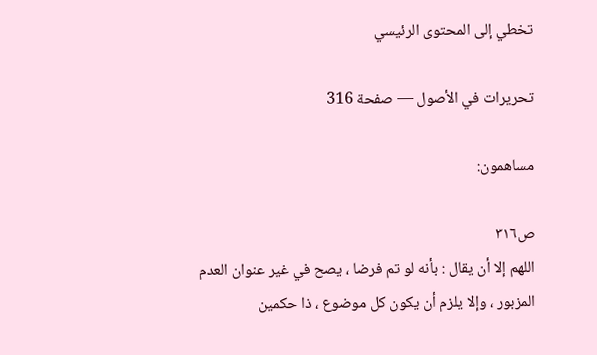تخطي إلى المحتوى الرئيسي

تحريرات في الأصول — صفحة 316

مساهمون:

ص٣١٦
اللهم إلا أن يقال : بأنه لو تم فرضا ، يصح في غير عنوان العدم المزبور ، وإلا يلزم أن يكون كل موضوع ، ذا حكمين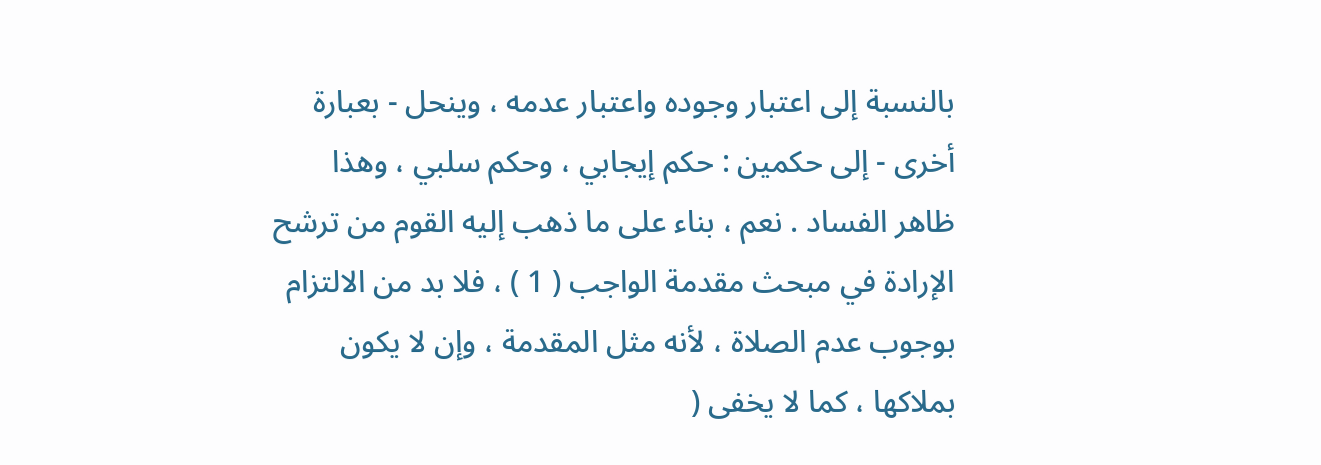بالنسبة إلى اعتبار وجوده واعتبار عدمه ، وينحل - بعبارة أخرى - إلى حكمين : حكم إيجابي ، وحكم سلبي ، وهذا ظاهر الفساد . نعم ، بناء على ما ذهب إليه القوم من ترشح الإرادة في مبحث مقدمة الواجب ( 1 ) ، فلا بد من الالتزام بوجوب عدم الصلاة ، لأنه مثل المقدمة ، وإن لا يكون بملاكها ، كما لا يخفى (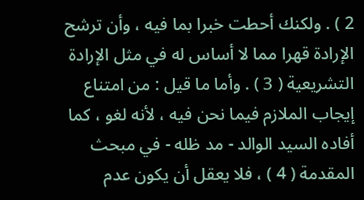2 ) . ولكنك أحطت خبرا بما فيه ، وأن ترشح الإرادة قهرا مما لا أساس له في مثل الإرادة التشريعية ( 3 ) . وأما ما قيل : من امتناع إيجاب الملازم فيما نحن فيه ، لأنه لغو ، كما أفاده السيد الوالد - مد ظله - في مبحث المقدمة ( 4 ) ، فلا يعقل أن يكون عدم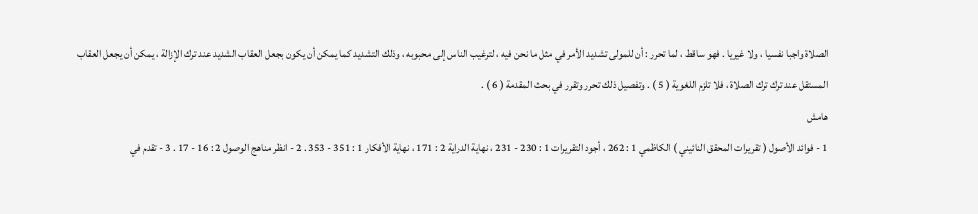الصلاة واجبا نفسيا ، ولا غيريا . فهو ساقط ، لما تحرر : أن للمولى تشديد الأمر في مثل ما نحن فيه ، لترغيب الناس إلى محبوبه ، وذلك التشديد كما يمكن أن يكون بجعل العقاب الشديد عند ترك الإزالة ، يمكن أن يجعل العقاب المستقل عند ترك ترك الصلاة ، فلا تلزم اللغوية ( 5 ) . وتفصيل ذلك تحرر وتقرر في بحث المقدمة ( 6 ) .
هامش
1 - فوائد الأصول ( تقريرات المحقق النائيني ) الكاظمي 1 : 262 ، أجود التقريرات 1 : 230 - 231 ، نهاية الدراية 2 : 171 ، نهاية الأفكار 1 : 351 - 353 . 2 - انظر مناهج الوصول 2 : 16 - 17 . 3 - تقدم في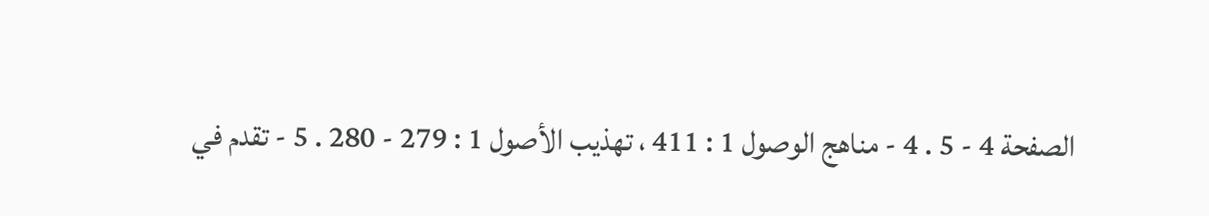الصفحة 4 - 5 . 4 - مناهج الوصول 1 : 411 ، تهذيب الأصول 1 : 279 - 280 . 5 - تقدم في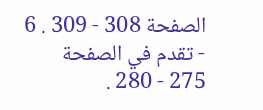الصفحة 308 - 309 . 6 - تقدم في الصفحة 275 - 280 .